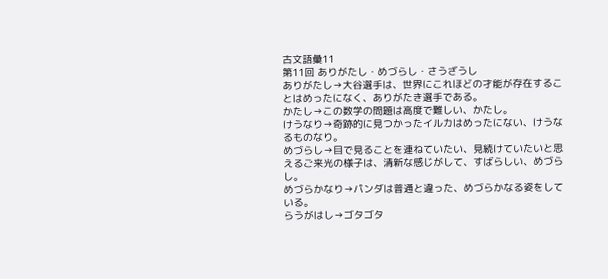古文語彙11
第11回 ありがたし・めづらし・さうざうし
ありがたし→大谷選手は、世界にこれほどの才能が存在することはめったになく、ありがたき選手である。
かたし→この数学の問題は高度で難しい、かたし。
けうなり→奇跡的に見つかったイルカはめったにない、けうなるものなり。
めづらし→目で見ることを連ねていたい、見続けていたいと思えるご来光の様子は、清新な感じがして、すばらしい、めづらし。
めづらかなり→パンダは普通と違った、めづらかなる姿をしている。
らうがはし→ゴタゴタ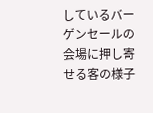しているバーゲンセールの会場に押し寄せる客の様子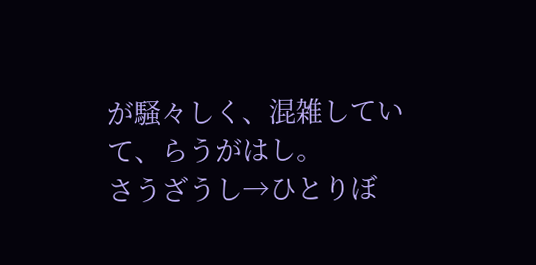が騒々しく、混雑していて、らうがはし。
さうざうし→ひとりぼ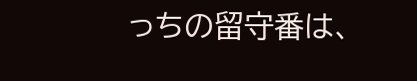っちの留守番は、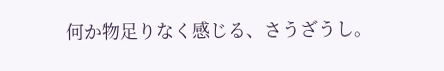何か物足りなく感じる、さうざうし。